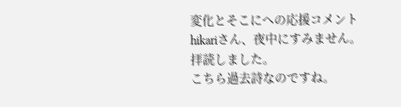変化とそこにへの応援コメント
hikariさん、夜中にすみません。
拝読しました。
こちら過去詩なのですね。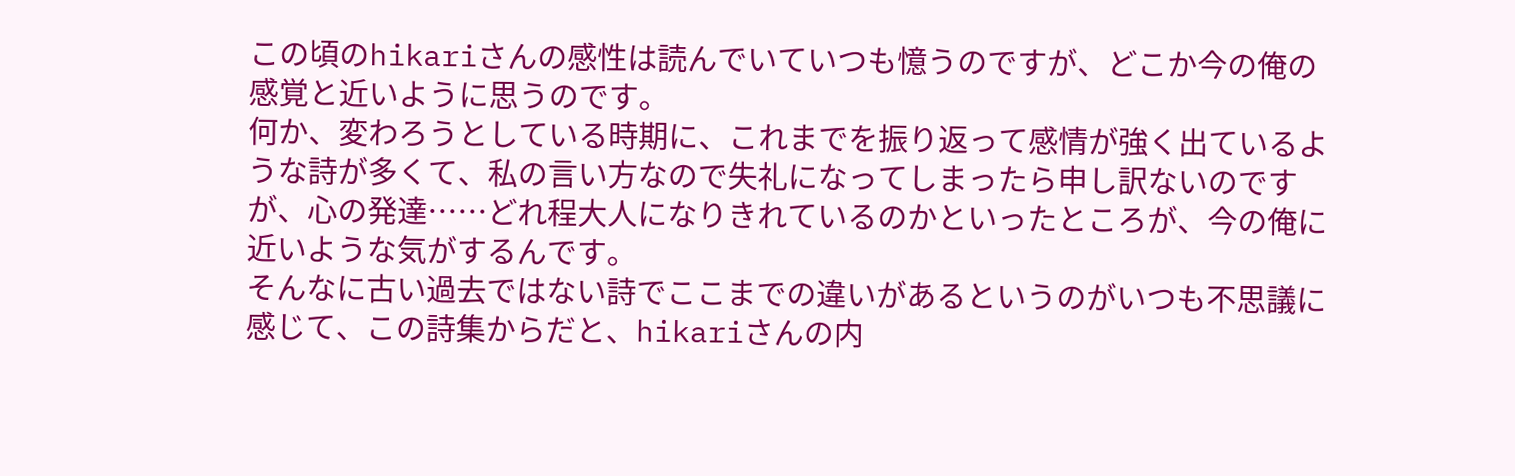この頃のhikariさんの感性は読んでいていつも憶うのですが、どこか今の俺の感覚と近いように思うのです。
何か、変わろうとしている時期に、これまでを振り返って感情が強く出ているような詩が多くて、私の言い方なので失礼になってしまったら申し訳ないのですが、心の発達……どれ程大人になりきれているのかといったところが、今の俺に近いような気がするんです。
そんなに古い過去ではない詩でここまでの違いがあるというのがいつも不思議に感じて、この詩集からだと、hikariさんの内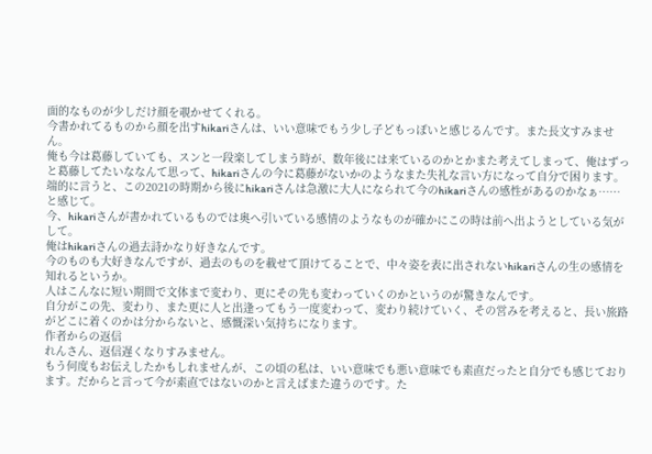面的なものが少しだけ顔を覗かせてくれる。
今書かれてるものから顔を出すhikariさんは、いい意味でもう少し子どもっぽいと感じるんです。また長文すみません。
俺も今は葛藤していても、スンと一段楽してしまう時が、数年後には来ているのかとかまた考えてしまって、俺はずっと葛藤してたいななんて思って、hikariさんの今に葛藤がないかのようなまた失礼な言い方になって自分で困ります。
端的に言うと、この2021の時期から後にhikariさんは急激に大人になられて今のhikariさんの感性があるのかなぁ……と感じて。
今、hikariさんが書かれているものでは奥へ引いている感情のようなものが確かにこの時は前へ出ようとしている気がして。
俺はhikariさんの過去詩かなり好きなんです。
今のものも大好きなんですが、過去のものを載せて頂けてることで、中々姿を表に出されないhikariさんの生の感情を知れるというか。
人はこんなに短い期間で文体まで変わり、更にその先も変わっていくのかというのが驚きなんです。
自分がこの先、変わり、また更に人と出逢ってもう一度変わって、変わり続けていく、その営みを考えると、長い旅路がどこに着くのかは分からないと、感慨深い気持ちになります。
作者からの返信
れんさん、返信遅くなりすみません。
もう何度もお伝えしたかもしれませんが、この頃の私は、いい意味でも悪い意味でも素直だったと自分でも感じております。だからと言って今が素直ではないのかと言えばまた違うのです。た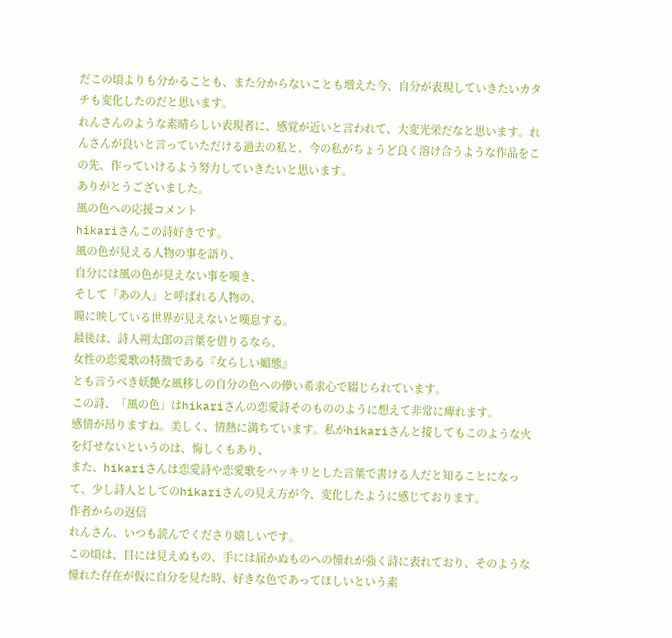だこの頃よりも分かることも、また分からないことも増えた今、自分が表現していきたいカタチも変化したのだと思います。
れんさんのような素晴らしい表現者に、感覚が近いと言われて、大変光栄だなと思います。れんさんが良いと言っていただける過去の私と、今の私がちょうど良く溶け合うような作品をこの先、作っていけるよう努力していきたいと思います。
ありがとうございました。
風の色への応援コメント
hikariさんこの詩好きです。
風の色が見える人物の事を語り、
自分には風の色が見えない事を嘆き、
そして「あの人」と呼ばれる人物の、
瞳に映している世界が見えないと嘆息する。
最後は、詩人朔太郎の言葉を借りるなら、
女性の恋愛歌の特徴である『女らしい媚態』
とも言うべき妖艶な風移しの自分の色への儚い希求心で綴じられています。
この詩、「風の色」はhikariさんの恋愛詩そのもののように想えて非常に痺れます。
感情が昂りますね。美しく、情熱に満ちています。私がhikariさんと接してもこのような火を灯せないというのは、悔しくもあり、
また、hikariさんは恋愛詩や恋愛歌をハッキリとした言葉で書ける人だと知ることになって、少し詩人としてのhikariさんの見え方が今、変化したように感じております。
作者からの返信
れんさん、いつも読んでくださり嬉しいです。
この頃は、目には見えぬもの、手には届かぬものへの憧れが強く詩に表れており、そのような憧れた存在が仮に自分を見た時、好きな色であってほしいという素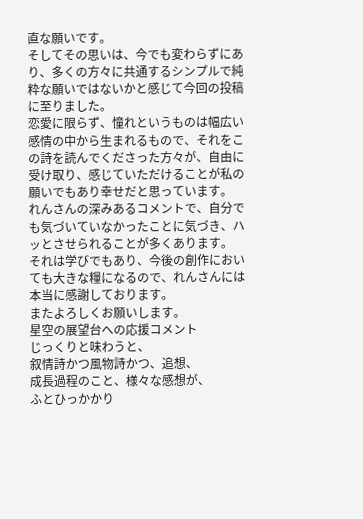直な願いです。
そしてその思いは、今でも変わらずにあり、多くの方々に共通するシンプルで純粋な願いではないかと感じて今回の投稿に至りました。
恋愛に限らず、憧れというものは幅広い感情の中から生まれるもので、それをこの詩を読んでくださった方々が、自由に受け取り、感じていただけることが私の願いでもあり幸せだと思っています。
れんさんの深みあるコメントで、自分でも気づいていなかったことに気づき、ハッとさせられることが多くあります。
それは学びでもあり、今後の創作においても大きな糧になるので、れんさんには本当に感謝しております。
またよろしくお願いします。
星空の展望台への応援コメント
じっくりと味わうと、
叙情詩かつ風物詩かつ、追想、
成長過程のこと、様々な感想が、
ふとひっかかり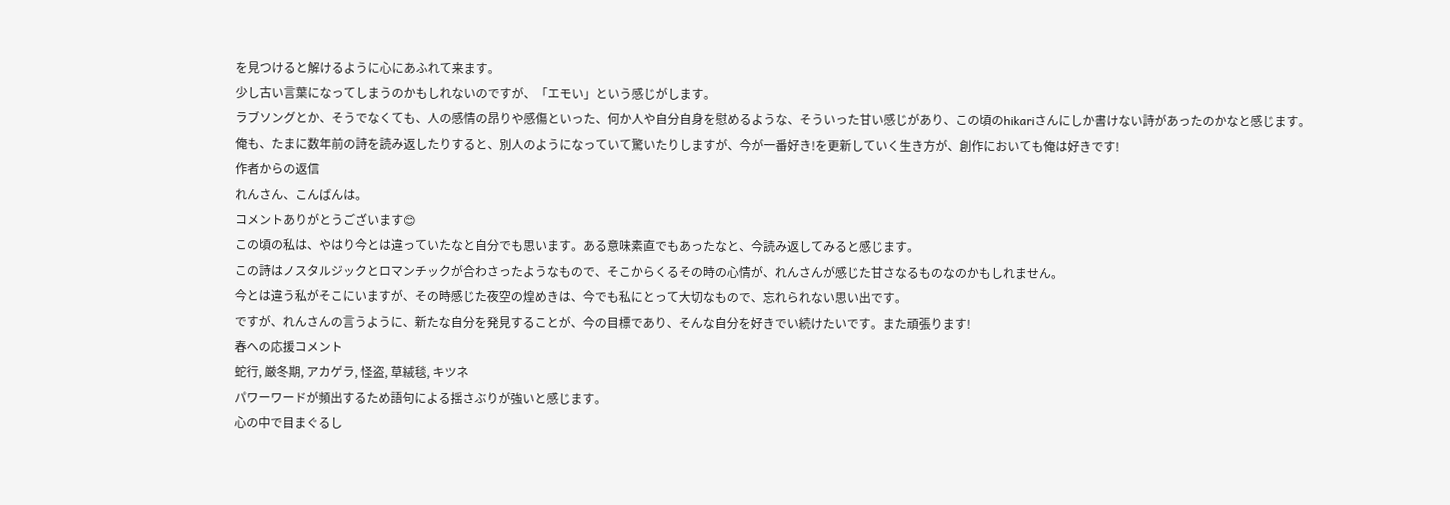を見つけると解けるように心にあふれて来ます。
少し古い言葉になってしまうのかもしれないのですが、「エモい」という感じがします。
ラブソングとか、そうでなくても、人の感情の昂りや感傷といった、何か人や自分自身を慰めるような、そういった甘い感じがあり、この頃のhikariさんにしか書けない詩があったのかなと感じます。
俺も、たまに数年前の詩を読み返したりすると、別人のようになっていて驚いたりしますが、今が一番好き!を更新していく生き方が、創作においても俺は好きです!
作者からの返信
れんさん、こんばんは。
コメントありがとうございます😊
この頃の私は、やはり今とは違っていたなと自分でも思います。ある意味素直でもあったなと、今読み返してみると感じます。
この詩はノスタルジックとロマンチックが合わさったようなもので、そこからくるその時の心情が、れんさんが感じた甘さなるものなのかもしれません。
今とは違う私がそこにいますが、その時感じた夜空の煌めきは、今でも私にとって大切なもので、忘れられない思い出です。
ですが、れんさんの言うように、新たな自分を発見することが、今の目標であり、そんな自分を好きでい続けたいです。また頑張ります!
春への応援コメント
蛇行, 厳冬期, アカゲラ, 怪盗, 草絨毯, キツネ
パワーワードが頻出するため語句による揺さぶりが強いと感じます。
心の中で目まぐるし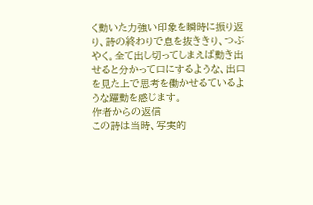く動いた力強い印象を瞬時に振り返り、詩の終わりで息を抜ききり、つぶやく。全て出し切ってしまえば動き出せると分かって口にするような、出口を見た上で思考を働かせるているような躍動を感じます。
作者からの返信
この詩は当時、写実的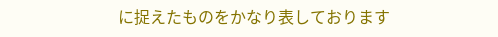に捉えたものをかなり表しております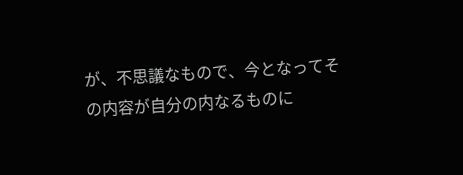が、不思議なもので、今となってその内容が自分の内なるものに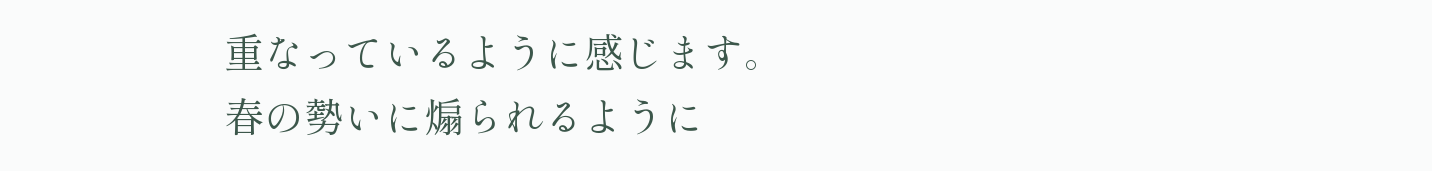重なっているように感じます。
春の勢いに煽られるように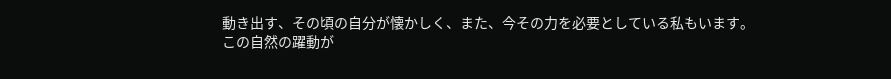動き出す、その頃の自分が懐かしく、また、今その力を必要としている私もいます。
この自然の躍動が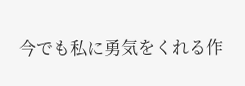今でも私に勇気をくれる作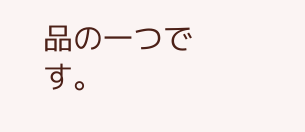品の一つです。